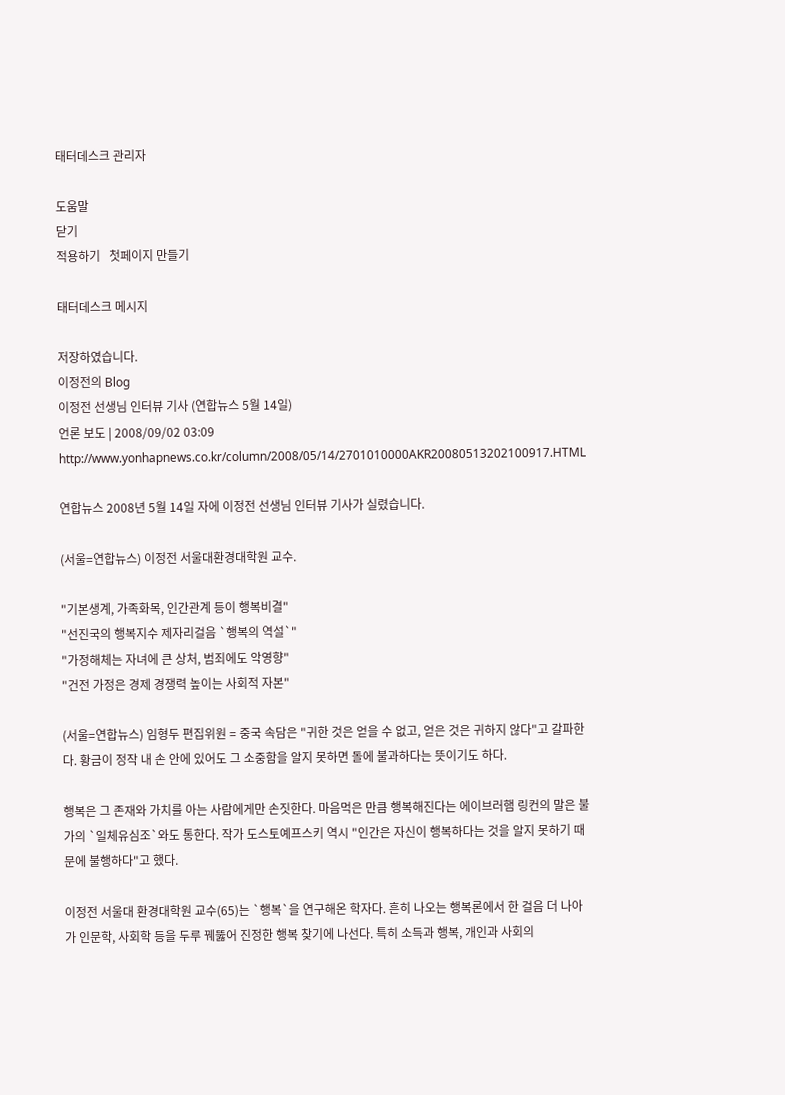태터데스크 관리자

도움말
닫기
적용하기   첫페이지 만들기

태터데스크 메시지

저장하였습니다.
이정전의 Blog
이정전 선생님 인터뷰 기사 (연합뉴스 5월 14일)
언론 보도 | 2008/09/02 03:09
http://www.yonhapnews.co.kr/column/2008/05/14/2701010000AKR20080513202100917.HTML

연합뉴스 2008년 5월 14일 자에 이정전 선생님 인터뷰 기사가 실렸습니다.

(서울=연합뉴스) 이정전 서울대환경대학원 교수.

"기본생계, 가족화목, 인간관계 등이 행복비결"
"선진국의 행복지수 제자리걸음 `행복의 역설`"
"가정해체는 자녀에 큰 상처, 범죄에도 악영향"
"건전 가정은 경제 경쟁력 높이는 사회적 자본"

(서울=연합뉴스) 임형두 편집위원 = 중국 속담은 "귀한 것은 얻을 수 없고, 얻은 것은 귀하지 않다"고 갈파한다. 황금이 정작 내 손 안에 있어도 그 소중함을 알지 못하면 돌에 불과하다는 뜻이기도 하다.

행복은 그 존재와 가치를 아는 사람에게만 손짓한다. 마음먹은 만큼 행복해진다는 에이브러햄 링컨의 말은 불가의 `일체유심조`와도 통한다. 작가 도스토예프스키 역시 "인간은 자신이 행복하다는 것을 알지 못하기 때문에 불행하다"고 했다.

이정전 서울대 환경대학원 교수(65)는 `행복`을 연구해온 학자다. 흔히 나오는 행복론에서 한 걸음 더 나아가 인문학, 사회학 등을 두루 꿰뚫어 진정한 행복 찾기에 나선다. 특히 소득과 행복, 개인과 사회의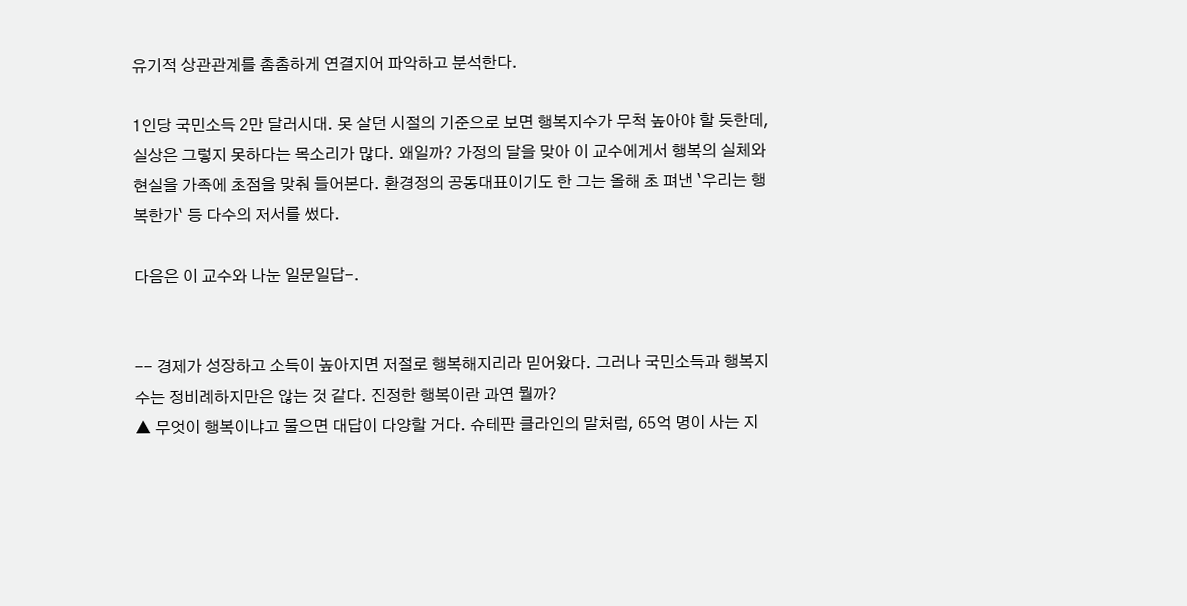유기적 상관관계를 촘촘하게 연결지어 파악하고 분석한다.

1인당 국민소득 2만 달러시대. 못 살던 시절의 기준으로 보면 행복지수가 무척 높아야 할 듯한데, 실상은 그렇지 못하다는 목소리가 많다. 왜일까? 가정의 달을 맞아 이 교수에게서 행복의 실체와 현실을 가족에 초점을 맞춰 들어본다. 환경정의 공동대표이기도 한 그는 올해 초 펴낸 `우리는 행복한가` 등 다수의 저서를 썼다.

다음은 이 교수와 나눈 일문일답-.


-- 경제가 성장하고 소득이 높아지면 저절로 행복해지리라 믿어왔다. 그러나 국민소득과 행복지수는 정비례하지만은 않는 것 같다. 진정한 행복이란 과연 뭘까?
▲ 무엇이 행복이냐고 물으면 대답이 다양할 거다. 슈테판 클라인의 말처럼, 65억 명이 사는 지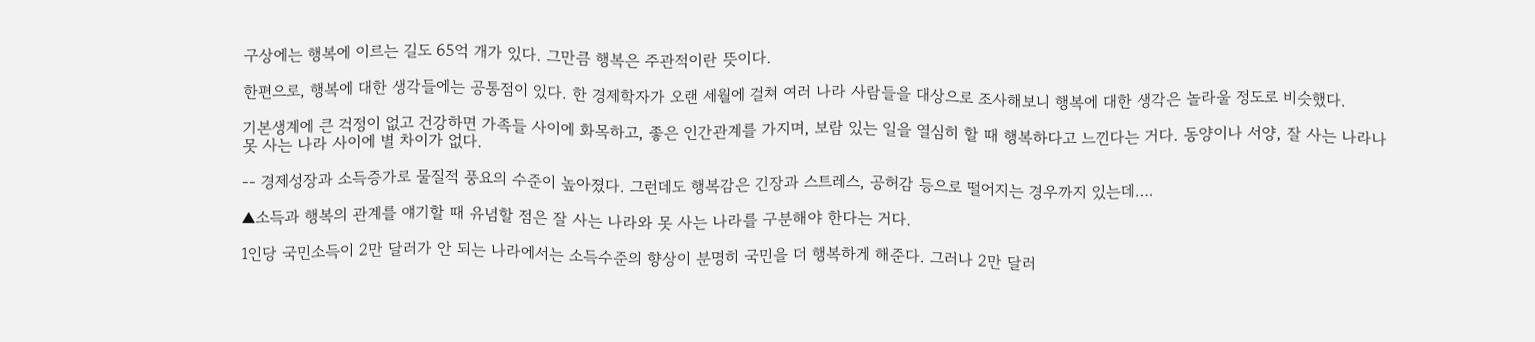구상에는 행복에 이르는 길도 65억 개가 있다. 그만큼 행복은 주관적이란 뜻이다.

한편으로, 행복에 대한 생각들에는 공통점이 있다. 한 경제학자가 오랜 세월에 걸쳐 여러 나라 사람들을 대상으로 조사해보니 행복에 대한 생각은 놀라울 정도로 비슷했다.

기본생계에 큰 걱정이 없고 건강하면 가족들 사이에 화목하고, 좋은 인간관계를 가지며, 보람 있는 일을 열심히 할 때 행복하다고 느낀다는 거다. 동양이나 서양, 잘 사는 나라나 못 사는 나라 사이에 별 차이가 없다.

-- 경제성장과 소득증가로 물질적 풍요의 수준이 높아졌다. 그런데도 행복감은 긴장과 스트레스, 공허감 등으로 떨어지는 경우까지 있는데….

▲소득과 행복의 관계를 얘기할 때 유념할 점은 잘 사는 나라와 못 사는 나라를 구분해야 한다는 거다.

1인당 국민소득이 2만 달러가 안 되는 나라에서는 소득수준의 향상이 분명히 국민을 더 행복하게 해준다. 그러나 2만 달러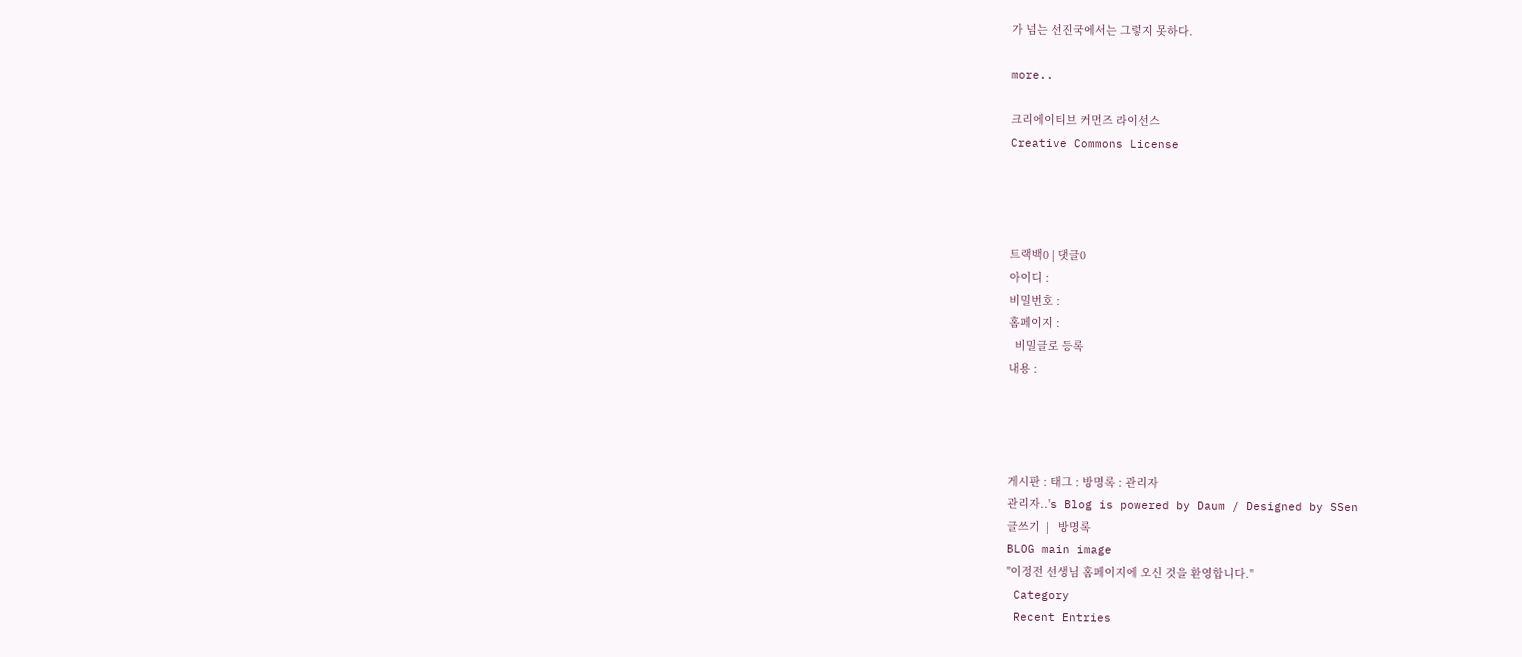가 넘는 선진국에서는 그렇지 못하다.

more..

크리에이티브 커먼즈 라이선스
Creative Commons License




트랙백0 | 댓글0
아이디 :
비밀번호 :
홈페이지 :
  비밀글로 등록
내용 :




게시판 : 태그 : 방명록 : 관리자
관리자..'s Blog is powered by Daum / Designed by SSen
글쓰기  |   방명록
BLOG main image
"이정전 선생님 홈페이지에 오신 것을 환영합니다."
 Category
 Recent Entries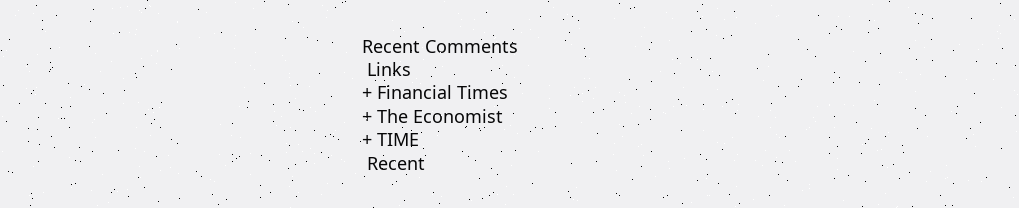Recent Comments
 Links
+ Financial Times
+ The Economist
+ TIME
 Recent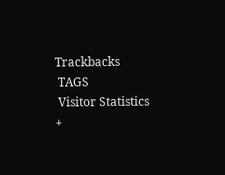Trackbacks
 TAGS
 Visitor Statistics
+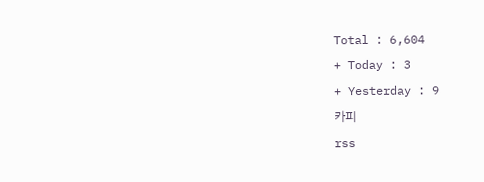Total : 6,604
+ Today : 3
+ Yesterday : 9
카피
rss